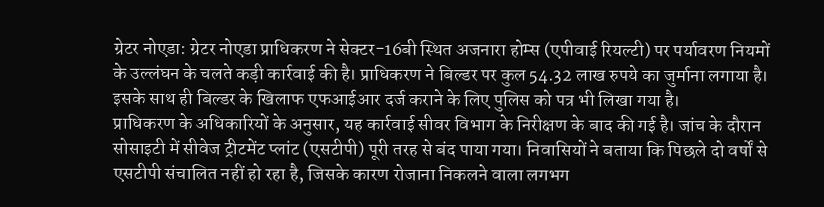ग्रेटर नोएडा: ग्रेटर नोएडा प्राधिकरण ने सेक्टर-16बी स्थित अजनारा होम्स (एपीवाई रियल्टी) पर पर्यावरण नियमों के उल्लंघन के चलते कड़ी कार्रवाई की है। प्राधिकरण ने बिल्डर पर कुल 54.32 लाख रुपये का जुर्माना लगाया है। इसके साथ ही बिल्डर के खिलाफ एफआईआर दर्ज कराने के लिए पुलिस को पत्र भी लिखा गया है।
प्राधिकरण के अधिकारियों के अनुसार, यह कार्रवाई सीवर विभाग के निरीक्षण के बाद की गई है। जांच के दौरान सोसाइटी में सीवेज ट्रीटमेंट प्लांट (एसटीपी) पूरी तरह से बंद पाया गया। निवासियों ने बताया कि पिछले दो वर्षों से एसटीपी संचालित नहीं हो रहा है, जिसके कारण रोजाना निकलने वाला लगभग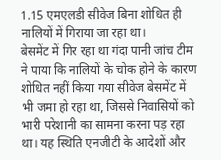1.15 एमएलडी सीवेज बिना शोधित ही नालियों में गिराया जा रहा था।
बेसमेंट में गिर रहा था गंदा पानी जांच टीम ने पाया कि नालियों के चोक होने के कारण शोधित नहीं किया गया सीवेज बेसमेंट में भी जमा हो रहा था, जिससे निवासियों को भारी परेशानी का सामना करना पड़ रहा था। यह स्थिति एनजीटी के आदेशों और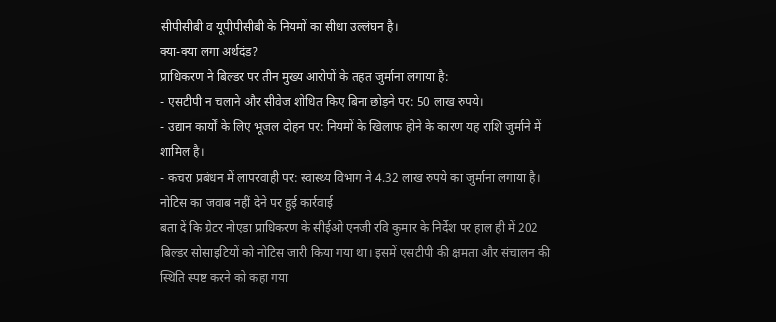सीपीसीबी व यूपीपीसीबी के नियमों का सीधा उल्लंघन है।
क्या-क्या लगा अर्थदंड?
प्राधिकरण ने बिल्डर पर तीन मुख्य आरोपों के तहत जुर्माना लगाया है:
- एसटीपी न चलाने और सीवेज शोधित किए बिना छोड़ने पर: 50 लाख रुपये।
- उद्यान कार्यों के लिए भूजल दोहन पर: नियमों के खिलाफ होने के कारण यह राशि जुर्माने में शामिल है।
- कचरा प्रबंधन में लापरवाही पर: स्वास्थ्य विभाग ने 4.32 लाख रुपये का जुर्माना लगाया है।
नोटिस का जवाब नहीं देने पर हुई कार्रवाई
बता दें कि ग्रेटर नोएडा प्राधिकरण के सीईओ एनजी रवि कुमार के निर्देश पर हाल ही में 202 बिल्डर सोसाइटियों को नोटिस जारी किया गया था। इसमें एसटीपी की क्षमता और संचालन की स्थिति स्पष्ट करने को कहा गया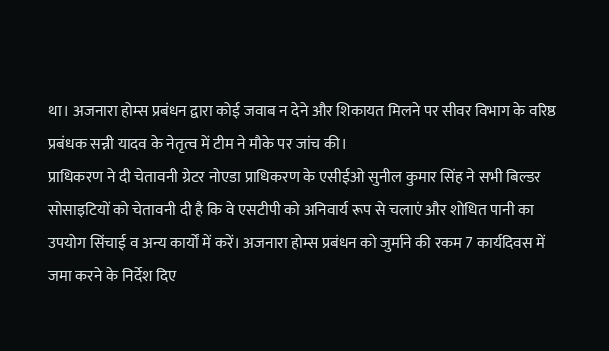था। अजनारा होम्स प्रबंधन द्वारा कोई जवाब न देने और शिकायत मिलने पर सीवर विभाग के वरिष्ठ प्रबंधक सन्नी यादव के नेतृत्व में टीम ने मौके पर जांच की।
प्राधिकरण ने दी चेतावनी ग्रेटर नोएडा प्राधिकरण के एसीईओ सुनील कुमार सिंह ने सभी बिल्डर सोसाइटियों को चेतावनी दी है कि वे एसटीपी को अनिवार्य रूप से चलाएं और शोधित पानी का उपयोग सिंचाई व अन्य कार्यों में करें। अजनारा होम्स प्रबंधन को जुर्माने की रकम 7 कार्यदिवस में जमा करने के निर्देश दिए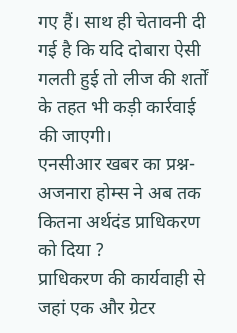गए हैं। साथ ही चेतावनी दी गई है कि यदि दोबारा ऐसी गलती हुई तो लीज की शर्तों के तहत भी कड़ी कार्रवाई की जाएगी।
एनसीआर खबर का प्रश्न- अजनारा होम्स ने अब तक कितना अर्थदंड प्राधिकरण को दिया ?
प्राधिकरण की कार्यवाही से जहां एक और ग्रेटर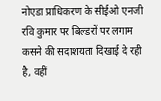नोएडा प्राधिकरण के सीईओ एनजी रवि कुमार पर बिल्डरों पर लगाम कसने की सदाशयता दिखाई दे रही है, वहीं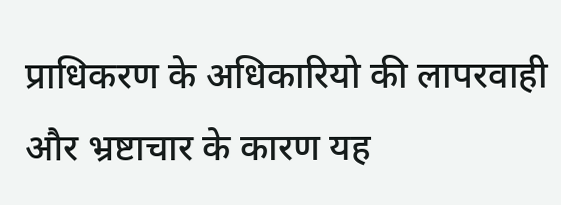प्राधिकरण के अधिकारियो की लापरवाही और भ्रष्टाचार के कारण यह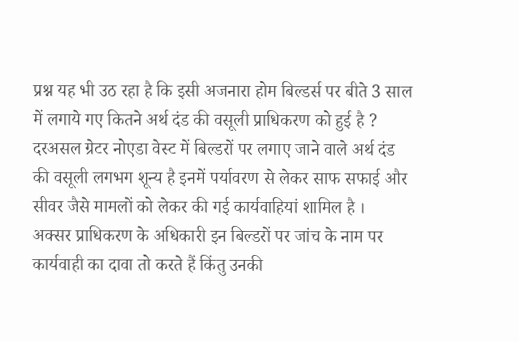प्रश्न यह भी उठ रहा है कि इसी अजनारा होम बिल्डर्स पर बीते 3 साल में लगाये गए कितने अर्थ दंड की वसूली प्राधिकरण को हुई है ? दरअसल ग्रेटर नोएडा वेस्ट में बिल्डरों पर लगाए जाने वाले अर्थ दंड की वसूली लगभग शून्य है इनमें पर्यावरण से लेकर साफ सफाई और सीवर जैसे मामलों को लेकर की गई कार्यवाहियां शामिल है ।
अक्सर प्राधिकरण के अधिकारी इन बिल्डरों पर जांच के नाम पर कार्यवाही का दावा तो करते हैं किंतु उनकी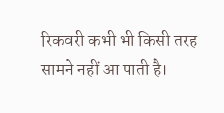रिकवरी कभी भी किसी तरह सामने नहीं आ पाती है।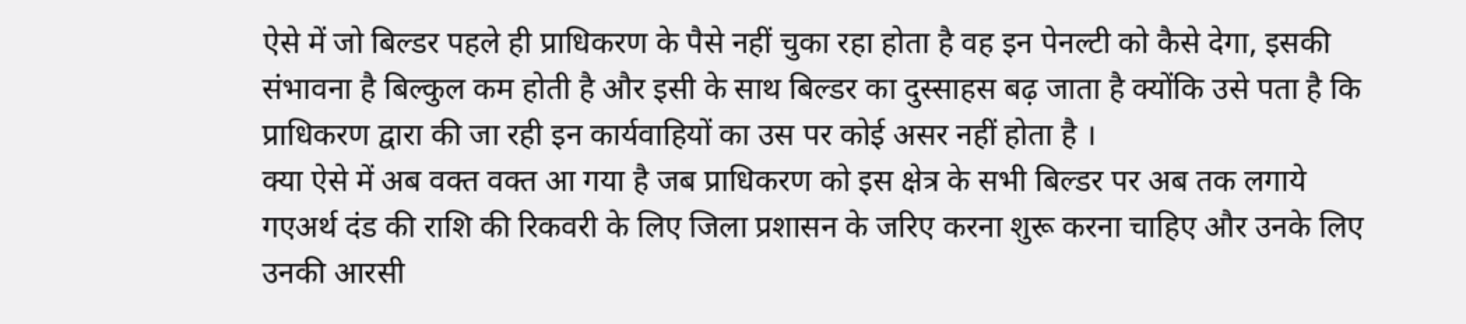ऐसे में जो बिल्डर पहले ही प्राधिकरण के पैसे नहीं चुका रहा होता है वह इन पेनल्टी को कैसे देगा, इसकी संभावना है बिल्कुल कम होती है और इसी के साथ बिल्डर का दुस्साहस बढ़ जाता है क्योंकि उसे पता है कि प्राधिकरण द्वारा की जा रही इन कार्यवाहियों का उस पर कोई असर नहीं होता है ।
क्या ऐसे में अब वक्त वक्त आ गया है जब प्राधिकरण को इस क्षेत्र के सभी बिल्डर पर अब तक लगाये गएअर्थ दंड की राशि की रिकवरी के लिए जिला प्रशासन के जरिए करना शुरू करना चाहिए और उनके लिए उनकी आरसी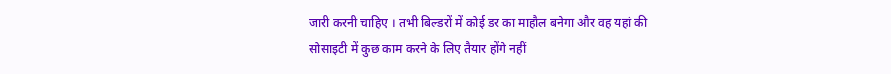जारी करनी चाहिए । तभी बिल्डरों में कोई डर का माहौल बनेगा और वह यहां की सोसाइटी में कुछ काम करने के लिए तैयार होंगे नहीं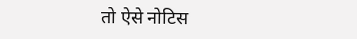तो ऐसे नोटिस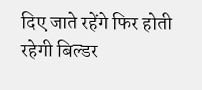दिए जाते रहेंगे फिर होती रहेगी बिल्डर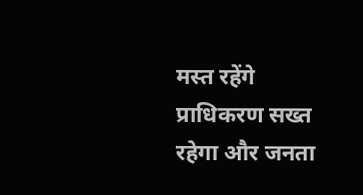मस्त रहेंगे प्राधिकरण सख्त रहेगा और जनता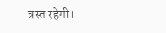त्रस्त रहेगी।